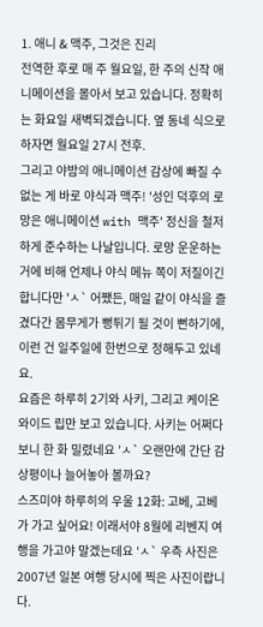1. 애니 & 맥주, 그것은 진리
전역한 후로 매 주 월요일, 한 주의 신작 애니메이션을 몰아서 보고 있습니다. 정확히는 화요일 새벽되겠습니다. 옆 동네 식으로 하자면 월요일 27시 전후.
그리고 야밤의 애니메이션 감상에 빠질 수 없는 게 바로 야식과 맥주! '성인 덕후의 로망은 애니메이션 with 맥주' 정신을 철저하게 준수하는 나날입니다. 로망 운운하는 거에 비해 언제나 야식 메뉴 쪽이 저질이긴 합니다만 'ㅅ` 어쨌든, 매일 같이 야식을 즐겼다간 몸무게가 뻥튀기 될 것이 뻔하기에, 이런 건 일주일에 한번으로 정해두고 있네요.
요즘은 하루히 2기와 사키, 그리고 케이온 와이드 립만 보고 있습니다. 사키는 어쩌다보니 한 화 밀렸네요 'ㅅ` 오랜만에 간단 감상평이나 늘어놓아 볼까요?
스즈미야 하루히의 우울 12화: 고베, 고베가 가고 싶어요! 이래서야 8월에 리벤지 여행을 가고야 말겠는데요 'ㅅ` 우측 사진은 2007년 일본 여행 당시에 찍은 사진이랍니다.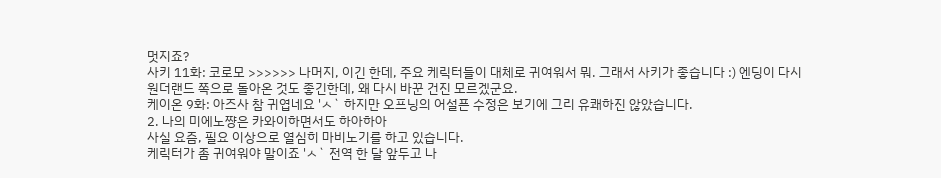멋지죠?
사키 11화: 코로모 >>>>>> 나머지, 이긴 한데, 주요 케릭터들이 대체로 귀여워서 뭐. 그래서 사키가 좋습니다 :) 엔딩이 다시 원더랜드 쪽으로 돌아온 것도 좋긴한데, 왜 다시 바꾼 건진 모르겠군요.
케이온 9화: 아즈사 참 귀엽네요 'ㅅ` 하지만 오프닝의 어설픈 수정은 보기에 그리 유쾌하진 않았습니다.
2. 나의 미에노쨩은 카와이하면서도 하아하아
사실 요즘, 필요 이상으로 열심히 마비노기를 하고 있습니다.
케릭터가 좀 귀여워야 말이죠 'ㅅ` 전역 한 달 앞두고 나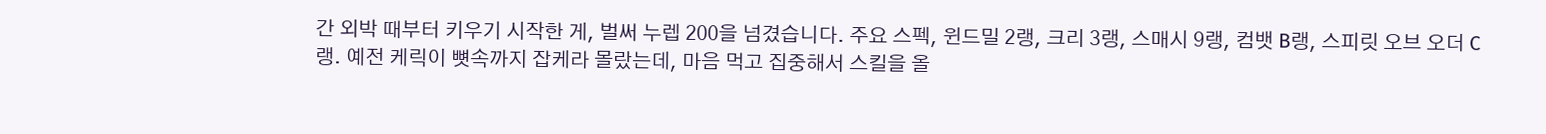간 외박 때부터 키우기 시작한 게, 벌써 누렙 200을 넘겼습니다. 주요 스펙, 윈드밀 2랭, 크리 3랭, 스매시 9랭, 컴뱃 B랭, 스피릿 오브 오더 C랭. 예전 케릭이 뼛속까지 잡케라 몰랐는데, 마음 먹고 집중해서 스킬을 올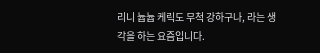리니 늅늅 케릭도 무척 강하구나, 라는 생각을 하는 요즘입니다.